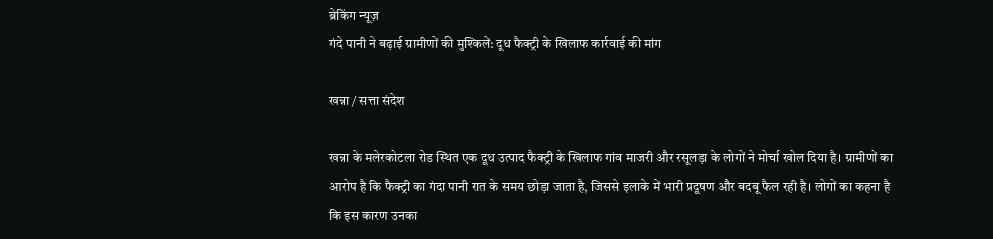ब्रेकिंग न्यूज़
गंदे पानी ने बढ़ाई ग्रामीणों की मुश्किलें: दूध फैक्ट्री के खिलाफ कार्रवाई की मांग

खन्ना / सत्ता संदेश

खन्ना के मलेरकोटला रोड स्थित एक दूध उत्पाद फैक्ट्री के खिलाफ गांव माजरी और रसूलड़ा के लोगों ने मोर्चा खोल दिया है। ग्रामीणों का आरोप है कि फैक्ट्री का गंदा पानी रात के समय छोड़ा जाता है, जिससे इलाके में भारी प्रदूषण और बदबू फैल रही है। लोगों का कहना है कि इस कारण उनका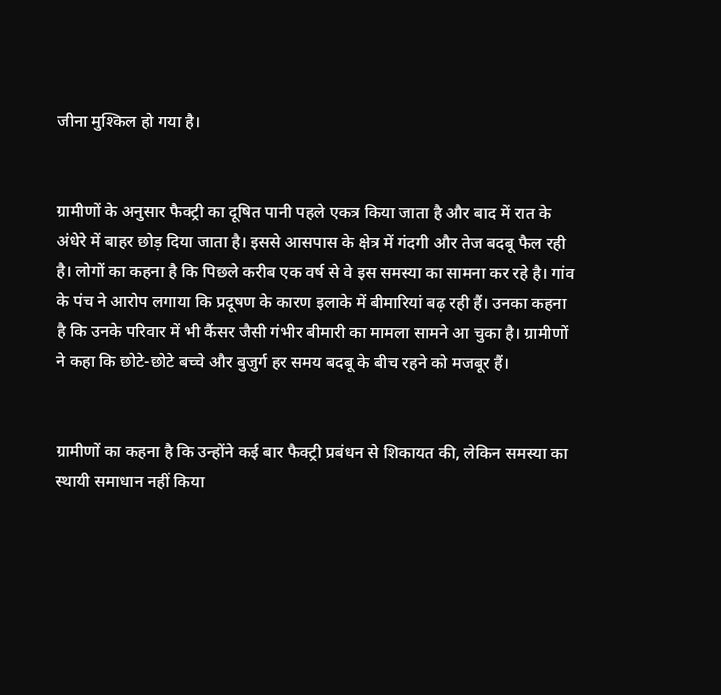जीना मुश्किल हो गया है।


ग्रामीणों के अनुसार फैक्ट्री का दूषित पानी पहले एकत्र किया जाता है और बाद में रात के अंधेरे में बाहर छोड़ दिया जाता है। इससे आसपास के क्षेत्र में गंदगी और तेज बदबू फैल रही है। लोगों का कहना है कि पिछले करीब एक वर्ष से वे इस समस्या का सामना कर रहे है। गांव के पंच ने आरोप लगाया कि प्रदूषण के कारण इलाके में बीमारियां बढ़ रही हैं। उनका कहना है कि उनके परिवार में भी कैंसर जैसी गंभीर बीमारी का मामला सामने आ चुका है। ग्रामीणों ने कहा कि छोटे-छोटे बच्चे और बुजुर्ग हर समय बदबू के बीच रहने को मजबूर हैं।


ग्रामीणों का कहना है कि उन्होंने कई बार फैक्ट्री प्रबंधन से शिकायत की, लेकिन समस्या का स्थायी समाधान नहीं किया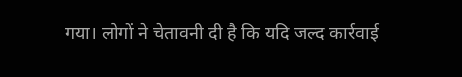गया। लोगों ने चेतावनी दी है कि यदि जल्द कार्रवाई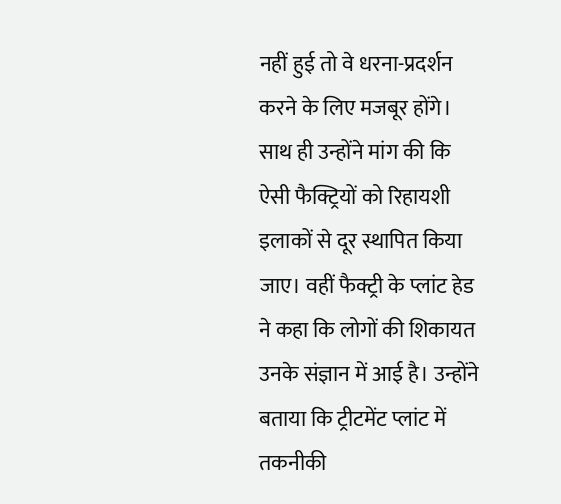नहीं हुई तो वे धरना-प्रदर्शन करने के लिए मजबूर होंगे। साथ ही उन्होंने मांग की कि ऐसी फैक्ट्रियों को रिहायशी इलाकों से दूर स्थापित किया जाए। वहीं फैक्ट्री के प्लांट हेड ने कहा कि लोगों की शिकायत उनके संज्ञान में आई है। उन्होंने बताया कि ट्रीटमेंट प्लांट में तकनीकी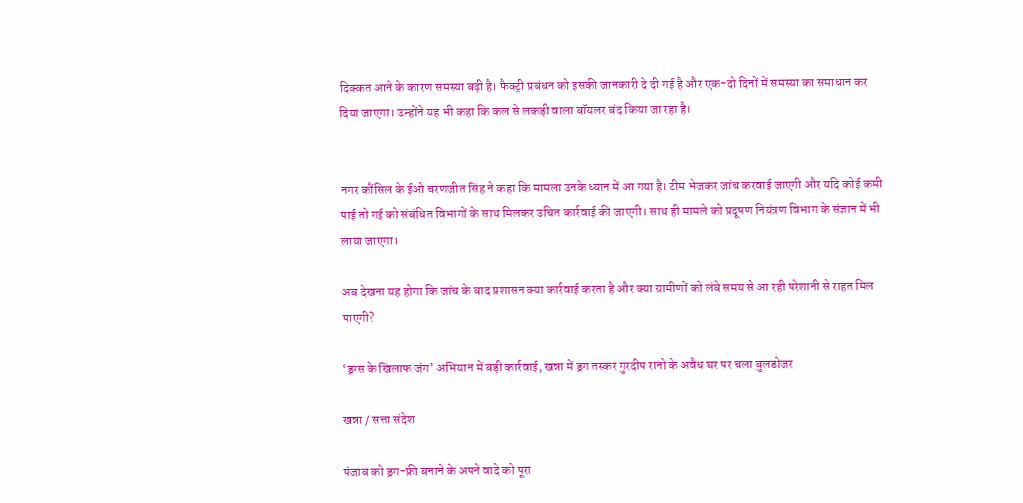दिक्कत आने के कारण समस्या बढ़ी है। फैक्ट्री प्रबंधन को इसकी जानकारी दे दी गई है और एक-दो दिनों में समस्या का समाधान कर दिया जाएगा। उन्होंने यह भी कहा कि कल से लकड़ी वाला बॉयलर बंद किया जा रहा है।


नगर कौंसिल के ईओ चरणजीत सिंह ने कहा कि मामला उनके ध्यान में आ गया है। टीम भेजकर जांच करवाई जाएगी और यदि कोई कमी पाई तो गई को संबंधित विभागों के साथ मिलकर उचित कार्रवाई की जाएगी। साथ ही मामले को प्रदूषण नियंत्रण विभाग के संज्ञान में भी लाया जाएगा।

अब देखना यह होगा कि जांच के बाद प्रशासन क्या कार्रवाई करता है और क्या ग्रामीणों को लंबे समय से आ रही परेशानी से राहत मिल पाएगी?

‘ड्रग्स के खिलाफ जंग’ अभियान में बड़ी कार्रवाई, खन्ना में ड्रग तस्कर गुरदीप रानो के अवैध घर पर चला बुलडोजर

खन्ना / सत्ता संदेश

पंजाब को ड्रग-फ्री बनाने के अपने वादे को पूरा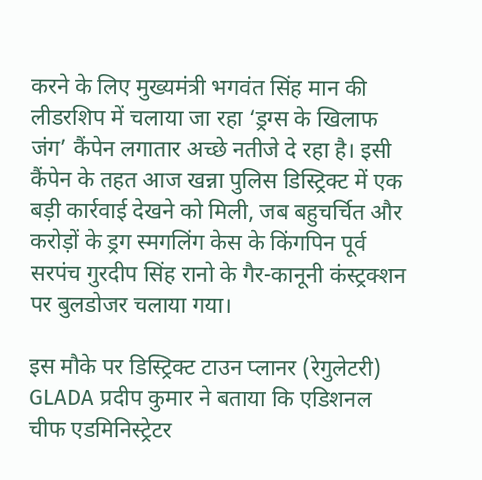करने के लिए मुख्यमंत्री भगवंत सिंह मान की लीडरशिप में चलाया जा रहा ‘ड्रग्स के खिलाफ जंग’ कैंपेन लगातार अच्छे नतीजे दे रहा है। इसी कैंपेन के तहत आज खन्ना पुलिस डिस्ट्रिक्ट में एक बड़ी कार्रवाई देखने को मिली, जब बहुचर्चित और करोड़ों के ड्रग स्मगलिंग केस के किंगपिन पूर्व सरपंच गुरदीप सिंह रानो के गैर-कानूनी कंस्ट्रक्शन पर बुलडोजर चलाया गया।

इस मौके पर डिस्ट्रिक्ट टाउन प्लानर (रेगुलेटरी) GLADA प्रदीप कुमार ने बताया कि एडिशनल चीफ एडमिनिस्ट्रेटर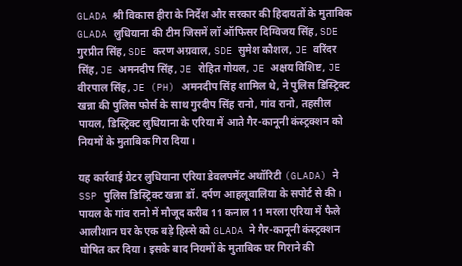GLADA श्री विकास हीरा के निर्देश और सरकार की हिदायतों के मुताबिक GLADA लुधियाना की टीम जिसमें लॉ ऑफिसर दिग्विजय सिंह, SDE गुरप्रीत सिंह, SDE करण अग्रवाल, SDE सुमेश कौशल, JE वरिंदर सिंह, JE अमनदीप सिंह, JE रोहित गोयल, JE अक्षय विशिष्ट, JE वीरपाल सिंह, JE (PH) अमनदीप सिंह शामिल थे, ने पुलिस डिस्ट्रिक्ट खन्ना की पुलिस फोर्स के साथ गुरदीप सिंह रानो, गांव रानो, तहसील पायल, डिस्ट्रिक्ट लुधियाना के एरिया में आते गैर-कानूनी कंस्ट्रक्शन को नियमों के मुताबिक गिरा दिया।

यह कार्रवाई ग्रेटर लुधियाना एरिया डेवलपमेंट अथॉरिटी (GLADA) ने SSP पुलिस डिस्ट्रिक्ट खन्ना डॉ. दर्पण आहलूवालिया के सपोर्ट से की। पायल के गांव रानो में मौजूद करीब 11 कनाल 11 मरला एरिया में फैले आलीशान घर के एक बड़े हिस्से को GLADA ने गैर-कानूनी कंस्ट्रक्शन घोषित कर दिया। इसके बाद नियमों के मुताबिक घर गिराने की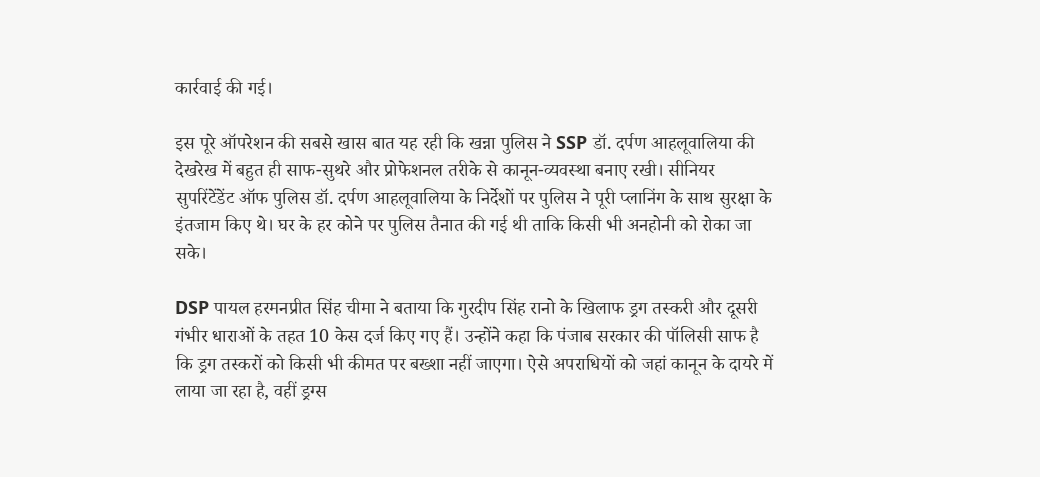कार्रवाई की गई।

इस पूरे ऑपरेशन की सबसे खास बात यह रही कि खन्ना पुलिस ने SSP डॉ. दर्पण आहलूवालिया की देखरेख में बहुत ही साफ-सुथरे और प्रोफेशनल तरीके से कानून-व्यवस्था बनाए रखी। सीनियर सुपरिंटेंडेंट ऑफ पुलिस डॉ. दर्पण आहलूवालिया के निर्देशों पर पुलिस ने पूरी प्लानिंग के साथ सुरक्षा के इंतजाम किए थे। घर के हर कोने पर पुलिस तैनात की गई थी ताकि किसी भी अनहोनी को रोका जा सके।

DSP पायल हरमनप्रीत सिंह चीमा ने बताया कि गुरदीप सिंह रानो के खिलाफ ड्रग तस्करी और दूसरी गंभीर धाराओं के तहत 10 केस दर्ज किए गए हैं। उन्होंने कहा कि पंजाब सरकार की पॉलिसी साफ है कि ड्रग तस्करों को किसी भी कीमत पर बख्शा नहीं जाएगा। ऐसे अपराधियों को जहां कानून के दायरे में लाया जा रहा है, वहीं ड्रग्स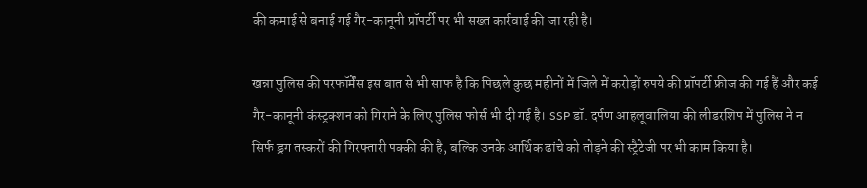की कमाई से बनाई गई गैर-कानूनी प्रॉपर्टी पर भी सख्त कार्रवाई की जा रही है।

खन्ना पुलिस की परफॉर्मेंस इस बात से भी साफ है कि पिछले कुछ महीनों में जिले में करोड़ों रुपये की प्रॉपर्टी फ्रीज की गई हैं और कई गैर-कानूनी कंस्ट्रक्शन को गिराने के लिए पुलिस फोर्स भी दी गई है। SSP डॉ. दर्पण आहलूवालिया की लीडरशिप में पुलिस ने न सिर्फ ड्रग तस्करों की गिरफ्तारी पक्की की है, बल्कि उनके आर्थिक ढांचे को तोड़ने की स्ट्रैटेजी पर भी काम किया है।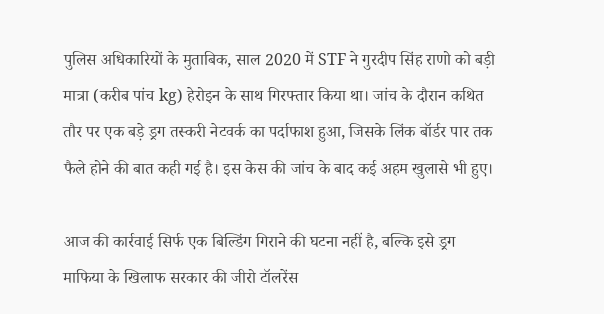पुलिस अधिकारियों के मुताबिक, साल 2020 में STF ने गुरदीप सिंह राणो को बड़ी मात्रा (करीब पांच kg) हेरोइन के साथ गिरफ्तार किया था। जांच के दौरान कथित तौर पर एक बड़े ड्रग तस्करी नेटवर्क का पर्दाफाश हुआ, जिसके लिंक बॉर्डर पार तक फैले होने की बात कही गई है। इस केस की जांच के बाद कई अहम खुलासे भी हुए।

आज की कार्रवाई सिर्फ एक बिल्डिंग गिराने की घटना नहीं है, बल्कि इसे ड्रग माफिया के खिलाफ सरकार की जीरो टॉलरेंस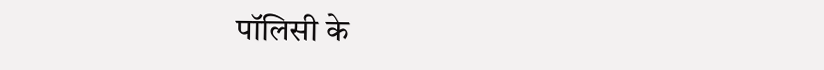पॉलिसी के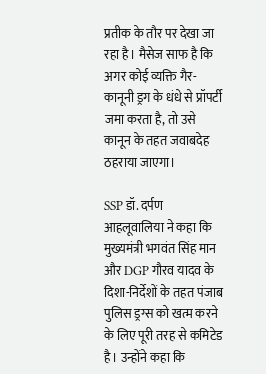प्रतीक के तौर पर देखा जा रहा है। मैसेज साफ है कि अगर कोई व्यक्ति गैर-कानूनी ड्रग के धंधे से प्रॉपर्टी जमा करता है, तो उसे कानून के तहत जवाबदेह ठहराया जाएगा।

SSP डॉ. दर्पण आहलूवालिया ने कहा कि मुख्यमंत्री भगवंत सिंह मान और DGP गौरव यादव के दिशा-निर्देशों के तहत पंजाब पुलिस ड्रग्स को खत्म करने के लिए पूरी तरह से कमिटेड है। उन्होंने कहा कि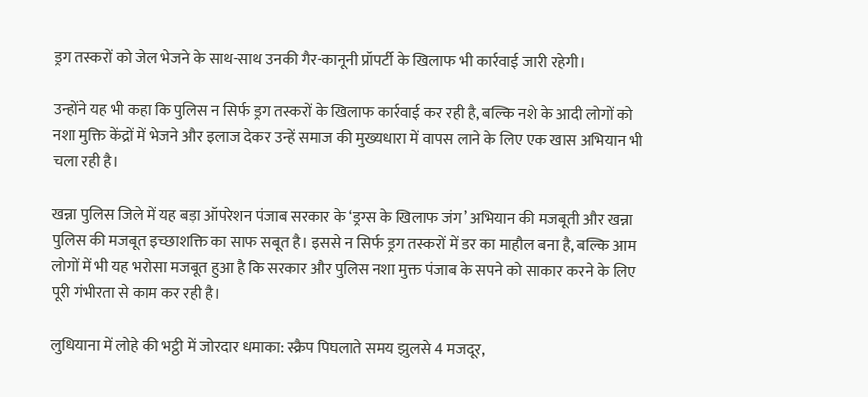ड्रग तस्करों को जेल भेजने के साथ-साथ उनकी गैर-कानूनी प्रॉपर्टी के खिलाफ भी कार्रवाई जारी रहेगी।

उन्होंने यह भी कहा कि पुलिस न सिर्फ ड्रग तस्करों के खिलाफ कार्रवाई कर रही है, बल्कि नशे के आदी लोगों को नशा मुक्ति केंद्रों में भेजने और इलाज देकर उन्हें समाज की मुख्यधारा में वापस लाने के लिए एक खास अभियान भी चला रही है।

खन्ना पुलिस जिले में यह बड़ा ऑपरेशन पंजाब सरकार के ‘ड्रग्स के खिलाफ जंग’ अभियान की मजबूती और खन्ना पुलिस की मजबूत इच्छाशक्ति का साफ सबूत है। इससे न सिर्फ ड्रग तस्करों में डर का माहौल बना है, बल्कि आम लोगों में भी यह भरोसा मजबूत हुआ है कि सरकार और पुलिस नशा मुक्त पंजाब के सपने को साकार करने के लिए पूरी गंभीरता से काम कर रही है।

लुधियाना में लोहे की भट्ठी में जोरदार धमाका: स्क्रैप पिघलाते समय झुलसे 4 मजदूर,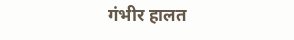गंभीर हालत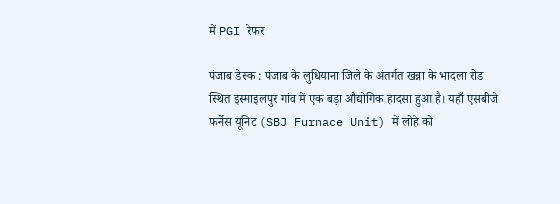में PGI रेफर

पंजाब डेस्क : पंजाब के लुधियाना जिले के अंतर्गत खन्ना के भादला रोड स्थित इस्माइलपुर गांव में एक बड़ा औद्योगिक हादसा हुआ है। यहाँ एसबीजे फर्नेस यूनिट (SBJ Furnace Unit) में लोहे को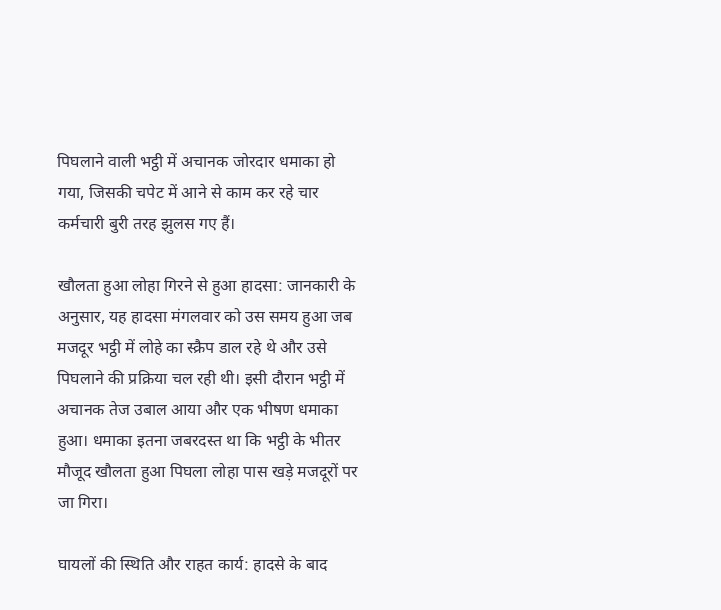पिघलाने वाली भट्ठी में अचानक जोरदार धमाका हो गया, जिसकी चपेट में आने से काम कर रहे चार कर्मचारी बुरी तरह झुलस गए हैं।

खौलता हुआ लोहा गिरने से हुआ हादसा: जानकारी के अनुसार, यह हादसा मंगलवार को उस समय हुआ जब मजदूर भट्ठी में लोहे का स्क्रैप डाल रहे थे और उसे पिघलाने की प्रक्रिया चल रही थी। इसी दौरान भट्ठी में अचानक तेज उबाल आया और एक भीषण धमाका हुआ। धमाका इतना जबरदस्त था कि भट्ठी के भीतर मौजूद खौलता हुआ पिघला लोहा पास खड़े मजदूरों पर जा गिरा।

घायलों की स्थिति और राहत कार्य: हादसे के बाद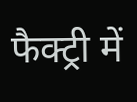फैक्ट्री में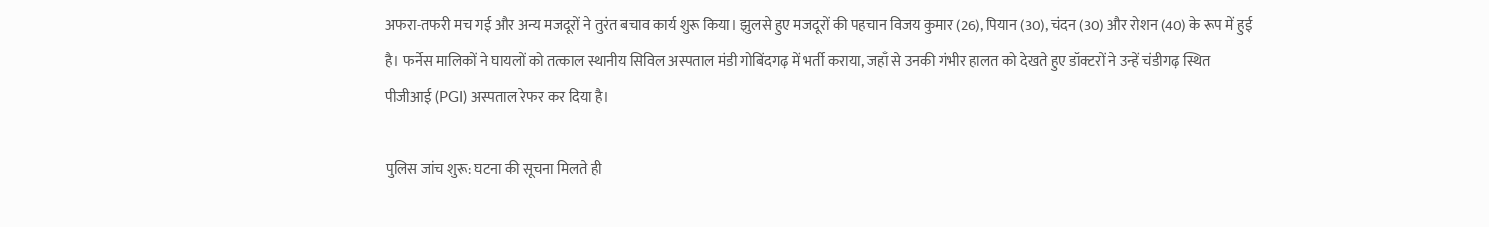अफरा-तफरी मच गई और अन्य मजदूरों ने तुरंत बचाव कार्य शुरू किया। झुलसे हुए मजदूरों की पहचान विजय कुमार (26), पियान (30), चंदन (30) और रोशन (40) के रूप में हुई है। फर्नेस मालिकों ने घायलों को तत्काल स्थानीय सिविल अस्पताल मंडी गोबिंदगढ़ में भर्ती कराया, जहाँ से उनकी गंभीर हालत को देखते हुए डॉक्टरों ने उन्हें चंडीगढ़ स्थित पीजीआई (PGI) अस्पताल रेफर कर दिया है।

पुलिस जांच शुरू: घटना की सूचना मिलते ही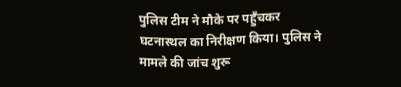पुलिस टीम ने मौके पर पहुँचकर घटनास्थल का निरीक्षण किया। पुलिस ने मामले की जांच शुरू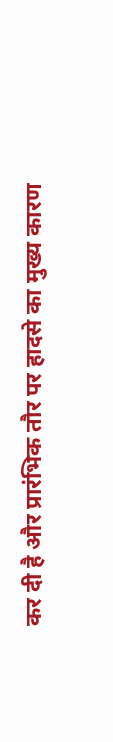कर दी है और प्रारंभिक तौर पर हादसे का मुख्य कारण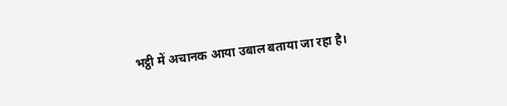भट्ठी में अचानक आया उबाल बताया जा रहा है।